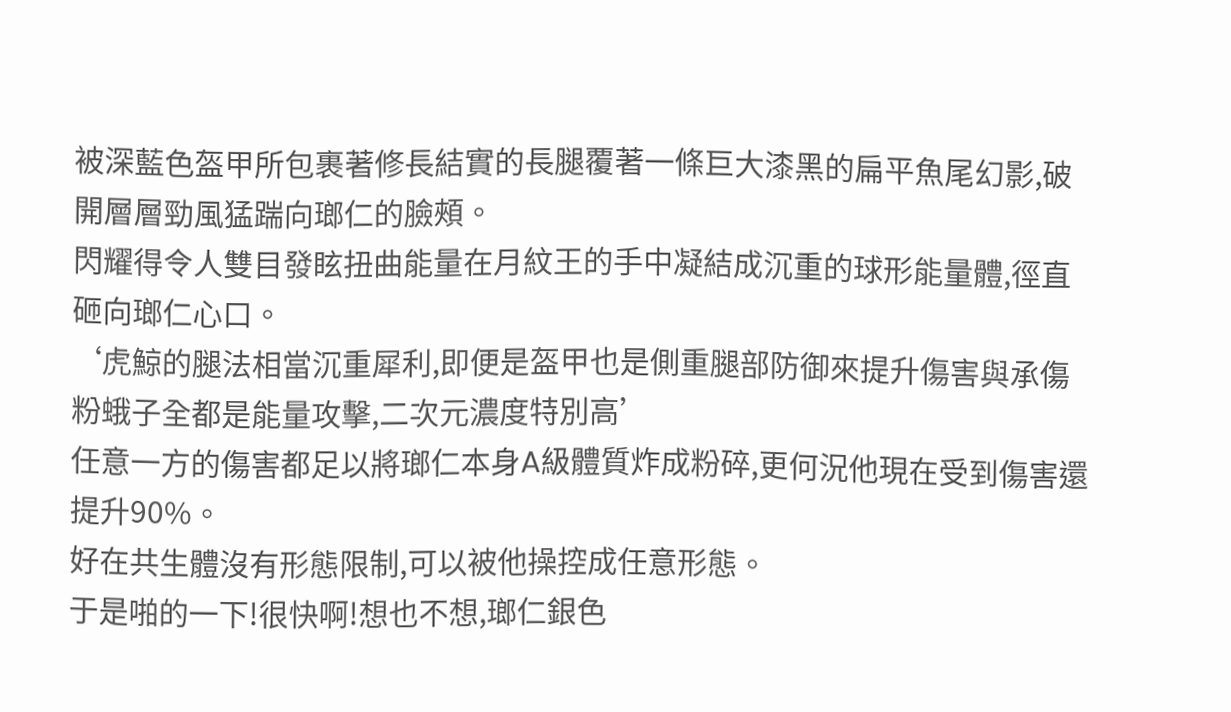被深藍色盔甲所包裹著修長結實的長腿覆著一條巨大漆黑的扁平魚尾幻影,破開層層勁風猛踹向瑯仁的臉頰。
閃耀得令人雙目發眩扭曲能量在月紋王的手中凝結成沉重的球形能量體,徑直砸向瑯仁心口。
‘虎鯨的腿法相當沉重犀利,即便是盔甲也是側重腿部防御來提升傷害與承傷粉蛾子全都是能量攻擊,二次元濃度特別高’
任意一方的傷害都足以將瑯仁本身A級體質炸成粉碎,更何況他現在受到傷害還提升90%。
好在共生體沒有形態限制,可以被他操控成任意形態。
于是啪的一下!很快啊!想也不想,瑯仁銀色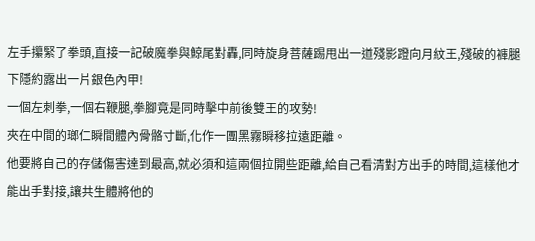左手攥緊了拳頭,直接一記破魔拳與鯨尾對轟,同時旋身菩薩踢甩出一道殘影蹬向月紋王,殘破的褲腿下隱約露出一片銀色內甲!
一個左刺拳,一個右鞭腿,拳腳竟是同時擊中前後雙王的攻勢!
夾在中間的瑯仁瞬間體內骨骼寸斷,化作一團黑霧瞬移拉遠距離。
他要將自己的存儲傷害達到最高,就必須和這兩個拉開些距離,給自己看清對方出手的時間,這樣他才能出手對接,讓共生體將他的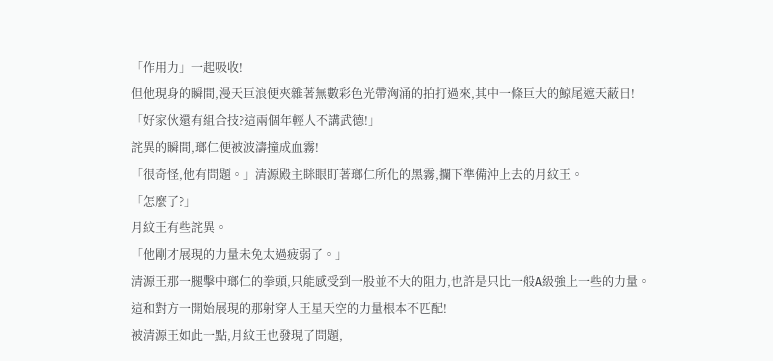「作用力」一起吸收!
但他現身的瞬間,漫天巨浪便夾雜著無數彩色光帶洶涌的拍打過來,其中一條巨大的鯨尾遮天蔽日!
「好家伙還有組合技?這兩個年輕人不講武德!」
詫異的瞬間,瑯仁便被波濤撞成血霧!
「很奇怪,他有問題。」清源殿主眯眼盯著瑯仁所化的黑霧,攔下準備沖上去的月紋王。
「怎麼了?」
月紋王有些詫異。
「他剛才展現的力量未免太過疲弱了。」
清源王那一腿擊中瑯仁的拳頭,只能感受到一股並不大的阻力,也許是只比一般A級強上一些的力量。
這和對方一開始展現的那射穿人王星天空的力量根本不匹配!
被清源王如此一點,月紋王也發現了問題,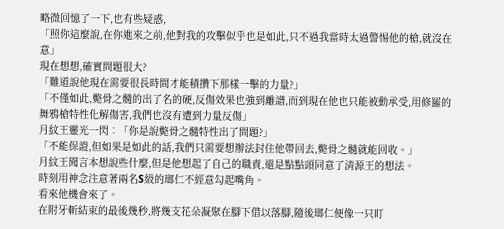略微回憶了一下,也有些疑惑,
「照你這麼說,在你進來之前,他對我的攻擊似乎也是如此,只不過我當時太過警惕他的槍,就沒在意」
現在想想,確實問題很大?
「難道說他現在需要很長時間才能積攢下那樣一擊的力量?」
「不僅如此,斃骨之髓的出了名的硬,反傷效果也強到離譜,而到現在他也只能被動承受,用修羅的舞鴉槍特性化解傷害,我們也沒有遭到力量反傷」
月紋王靈光一閃︰「你是說斃骨之髓特性出了問題?」
「不能保證,但如果是如此的話,我們只需要想辦法封住他帶回去,斃骨之髓就能回收。」
月紋王聞言本想說些什麼,但是他想起了自己的職責,還是點點頭同意了清源王的想法。
時刻用神念注意著兩名S級的瑯仁不經意勾起嘴角。
看來他機會來了。
在附牙斬結束的最後幾秒,將幾支花朵凝聚在腳下借以落腳,隨後瑯仁便像一只盯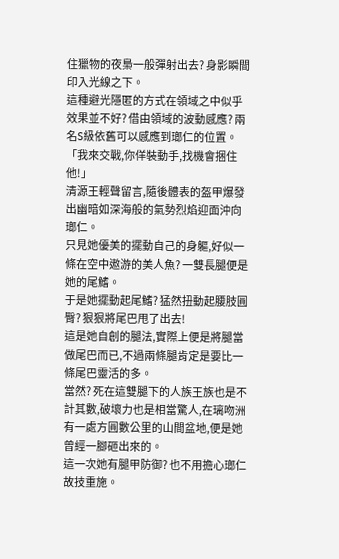住獵物的夜梟一般彈射出去? 身影瞬間印入光線之下。
這種避光隱匿的方式在領域之中似乎效果並不好? 借由領域的波動感應? 兩名S級依舊可以感應到瑯仁的位置。
「我來交戰,你佯裝動手,找機會捆住他!」
清源王輕聲留言,隨後體表的盔甲爆發出幽暗如深海般的氣勢烈焰迎面沖向瑯仁。
只見她優美的擺動自己的身軀,好似一條在空中遨游的美人魚? 一雙長腿便是她的尾鰭。
于是她擺動起尾鰭? 猛然扭動起腰肢圓臀? 狠狠將尾巴甩了出去!
這是她自創的腿法,實際上便是將腿當做尾巴而已,不過兩條腿肯定是要比一條尾巴靈活的多。
當然? 死在這雙腿下的人族王族也是不計其數,破壞力也是相當驚人,在璃吻洲有一處方圓數公里的山間盆地,便是她曾經一腳砸出來的。
這一次她有腿甲防御? 也不用擔心瑯仁故技重施。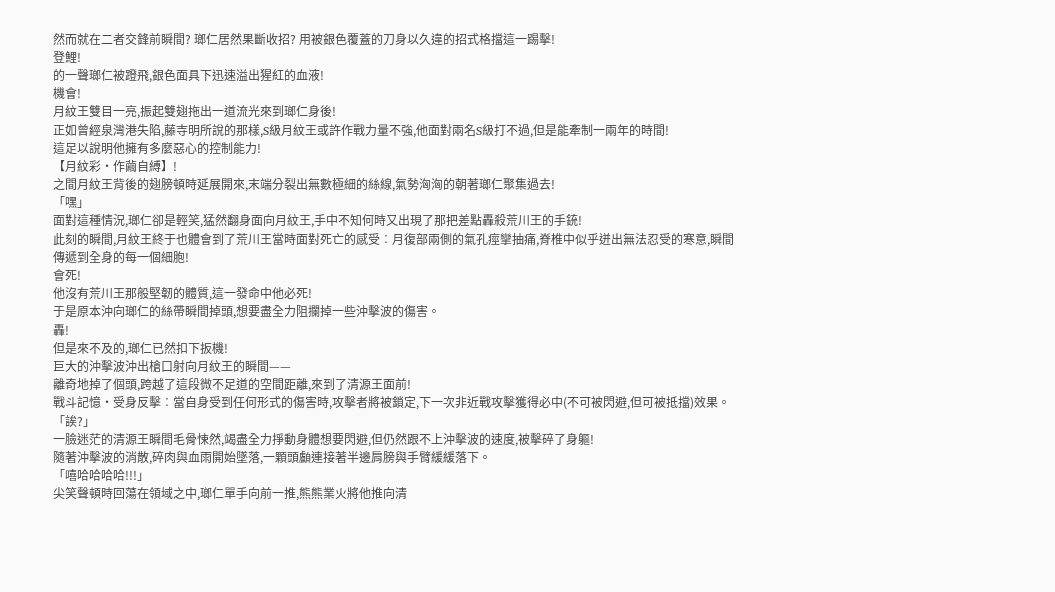然而就在二者交鋒前瞬間? 瑯仁居然果斷收招? 用被銀色覆蓋的刀身以久違的招式格擋這一踢擊!
登鯉!
的一聲瑯仁被蹬飛,銀色面具下迅速溢出猩紅的血液!
機會!
月紋王雙目一亮,振起雙翅拖出一道流光來到瑯仁身後!
正如曾經泉灣港失陷,藤寺明所說的那樣,S級月紋王或許作戰力量不強,他面對兩名S級打不過,但是能牽制一兩年的時間!
這足以說明他擁有多麼惡心的控制能力!
【月紋彩•作繭自縛】!
之間月紋王背後的翅膀頓時延展開來,末端分裂出無數極細的絲線,氣勢洶洶的朝著瑯仁聚集過去!
「嘿」
面對這種情況,瑯仁卻是輕笑,猛然翻身面向月紋王,手中不知何時又出現了那把差點轟殺荒川王的手銃!
此刻的瞬間,月紋王終于也體會到了荒川王當時面對死亡的感受︰月復部兩側的氣孔痙攣抽痛,脊椎中似乎迸出無法忍受的寒意,瞬間傳遞到全身的每一個細胞!
會死!
他沒有荒川王那般堅韌的體質,這一發命中他必死!
于是原本沖向瑯仁的絲帶瞬間掉頭,想要盡全力阻攔掉一些沖擊波的傷害。
轟!
但是來不及的,瑯仁已然扣下扳機!
巨大的沖擊波沖出槍口射向月紋王的瞬間——
離奇地掉了個頭,跨越了這段微不足道的空間距離,來到了清源王面前!
戰斗記憶•受身反擊︰當自身受到任何形式的傷害時,攻擊者將被鎖定,下一次非近戰攻擊獲得必中(不可被閃避,但可被抵擋)效果。「誒?」
一臉迷茫的清源王瞬間毛骨悚然,竭盡全力掙動身體想要閃避,但仍然跟不上沖擊波的速度,被擊碎了身軀!
隨著沖擊波的消散,碎肉與血雨開始墜落,一顆頭顱連接著半邊肩膀與手臂緩緩落下。
「嘻哈哈哈哈!!!」
尖笑聲頓時回蕩在領域之中,瑯仁單手向前一推,熊熊業火將他推向清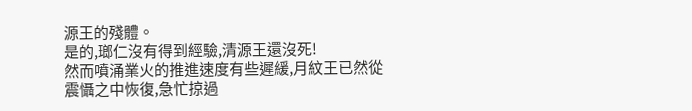源王的殘體。
是的,瑯仁沒有得到經驗,清源王還沒死!
然而噴涌業火的推進速度有些遲緩,月紋王已然從震懾之中恢復,急忙掠過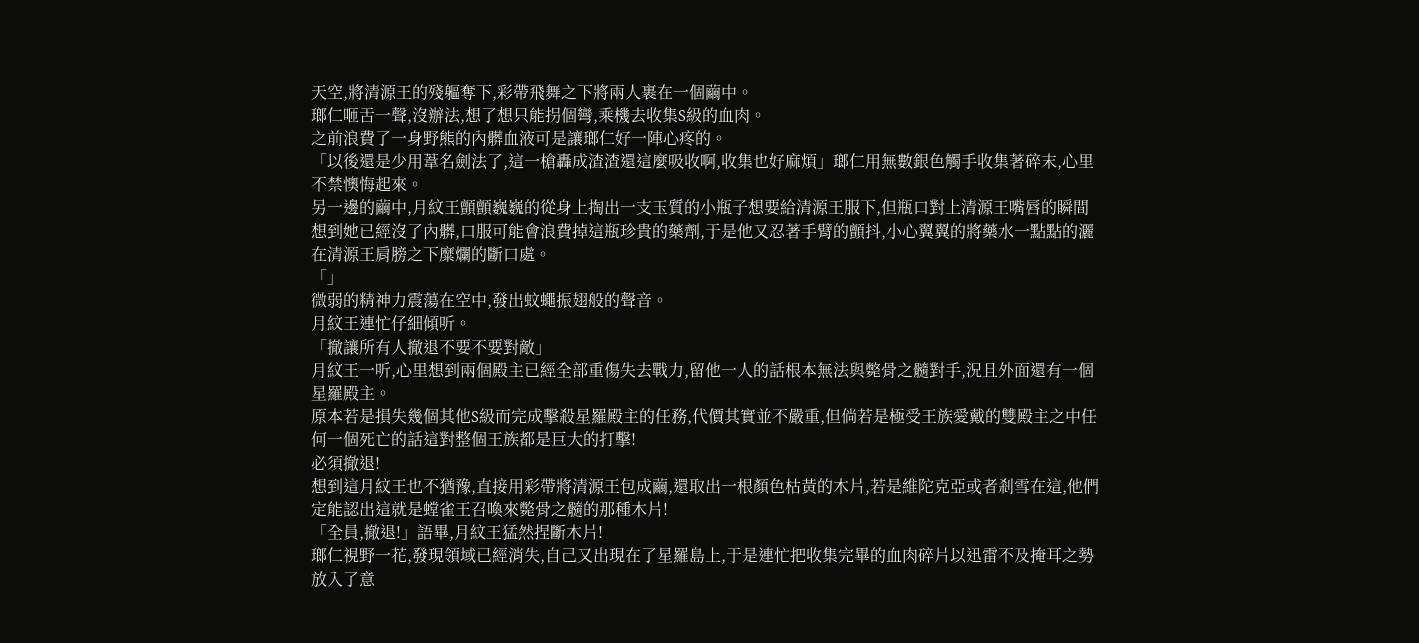天空,將清源王的殘軀奪下,彩帶飛舞之下將兩人裹在一個繭中。
瑯仁咂舌一聲,沒辦法,想了想只能拐個彎,乘機去收集S級的血肉。
之前浪費了一身野熊的內髒血液可是讓瑯仁好一陣心疼的。
「以後還是少用葦名劍法了,這一槍轟成渣渣還這麼吸收啊,收集也好麻煩」瑯仁用無數銀色觸手收集著碎末,心里不禁懊悔起來。
另一邊的繭中,月紋王顫顫巍巍的從身上掏出一支玉質的小瓶子想要給清源王服下,但瓶口對上清源王嘴唇的瞬間想到她已經沒了內髒,口服可能會浪費掉這瓶珍貴的藥劑,于是他又忍著手臂的顫抖,小心翼翼的將藥水一點點的灑在清源王肩膀之下糜爛的斷口處。
「」
微弱的精神力震蕩在空中,發出蚊蠅振翅般的聲音。
月紋王連忙仔細傾听。
「撤讓所有人撤退不要不要對敵」
月紋王一听,心里想到兩個殿主已經全部重傷失去戰力,留他一人的話根本無法與斃骨之髓對手,況且外面還有一個星羅殿主。
原本若是損失幾個其他S級而完成擊殺星羅殿主的任務,代價其實並不嚴重,但倘若是極受王族愛戴的雙殿主之中任何一個死亡的話這對整個王族都是巨大的打擊!
必須撤退!
想到這月紋王也不猶豫,直接用彩帶將清源王包成繭,還取出一根顏色枯黃的木片,若是維陀克亞或者剎雪在這,他們定能認出這就是螳雀王召喚來斃骨之髓的那種木片!
「全員,撤退!」語畢,月紋王猛然捏斷木片!
瑯仁視野一花,發現領域已經消失,自己又出現在了星羅島上,于是連忙把收集完畢的血肉碎片以迅雷不及掩耳之勢放入了意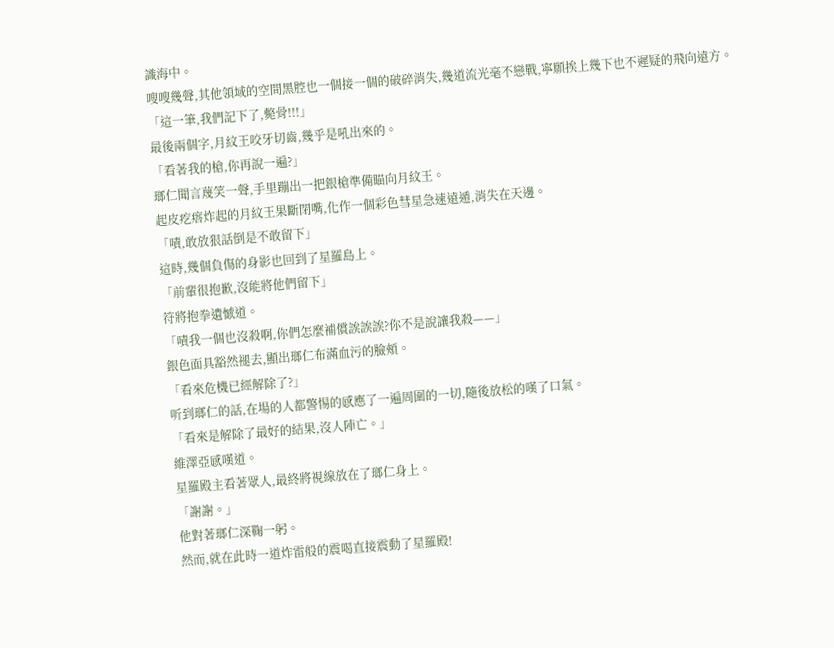識海中。
嗖嗖幾聲,其他領域的空間黑腔也一個接一個的破碎消失,幾道流光毫不戀戰,寧願挨上幾下也不遲疑的飛向遠方。
「這一筆,我們記下了,斃骨!!!」
最後兩個字,月紋王咬牙切齒,幾乎是吼出來的。
「看著我的槍,你再說一遍?」
瑯仁聞言蔑笑一聲,手里蹦出一把銀槍準備瞄向月紋王。
起皮疙瘩炸起的月紋王果斷閉嘴,化作一個彩色彗星急速遠遁,消失在天邊。
「嘖,敢放狠話倒是不敢留下」
這時,幾個負傷的身影也回到了星羅島上。
「前輩很抱歉,沒能將他們留下」
符將抱拳遺憾道。
「嘖我一個也沒殺啊,你們怎麼補償誒誒誒?你不是說讓我殺——」
銀色面具豁然褪去,顯出瑯仁布滿血污的臉頰。
「看來危機已經解除了?」
听到瑯仁的話,在場的人都警惕的感應了一遍周圍的一切,隨後放松的嘆了口氣。
「看來是解除了最好的結果,沒人陣亡。」
維澤亞感嘆道。
星羅殿主看著眾人,最終將視線放在了瑯仁身上。
「謝謝。」
他對著瑯仁深鞠一躬。
然而,就在此時一道炸雷般的震喝直接震動了星羅殿!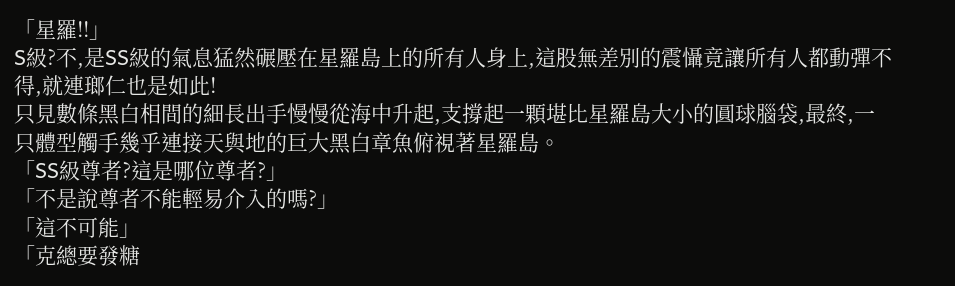「星羅!!」
S級?不,是SS級的氣息猛然碾壓在星羅島上的所有人身上,這股無差別的震懾竟讓所有人都動彈不得,就連瑯仁也是如此!
只見數條黑白相間的細長出手慢慢從海中升起,支撐起一顆堪比星羅島大小的圓球腦袋,最終,一只體型觸手幾乎連接天與地的巨大黑白章魚俯視著星羅島。
「SS級尊者?這是哪位尊者?」
「不是說尊者不能輕易介入的嗎?」
「這不可能」
「克總要發糖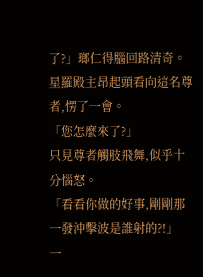了?」瑯仁得腦回路清奇。
星羅殿主昂起頭看向這名尊者,愣了一會。
「您怎麼來了?」
只見尊者觸肢飛舞,似乎十分惱怒。
「看看你做的好事,剛剛那一發沖擊波是誰射的?!」
一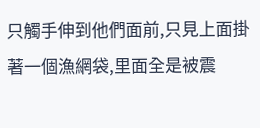只觸手伸到他們面前,只見上面掛著一個漁網袋,里面全是被震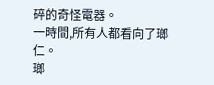碎的奇怪電器。
一時間,所有人都看向了瑯仁。
瑯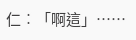仁︰「啊這」……